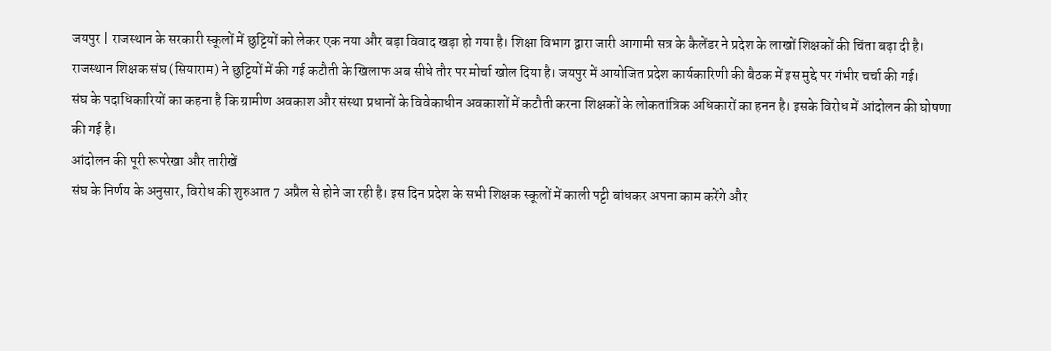जयपुर | राजस्थान के सरकारी स्कूलों में छुट्टियों को लेकर एक नया और बड़ा विवाद खड़ा हो गया है। शिक्षा विभाग द्वारा जारी आगामी सत्र के कैलेंडर ने प्रदेश के लाखों शिक्षकों की चिंता बढ़ा दी है।
राजस्थान शिक्षक संघ (सियाराम) ने छुट्टियों में की गई कटौती के खिलाफ अब सीधे तौर पर मोर्चा खोल दिया है। जयपुर में आयोजित प्रदेश कार्यकारिणी की बैठक में इस मुद्दे पर गंभीर चर्चा की गई।
संघ के पदाधिकारियों का कहना है कि ग्रामीण अवकाश और संस्था प्रधानों के विवेकाधीन अवकाशों में कटौती करना शिक्षकों के लोकतांत्रिक अधिकारों का हनन है। इसके विरोध में आंदोलन की घोषणा की गई है।
आंदोलन की पूरी रूपरेखा और तारीखें
संघ के निर्णय के अनुसार, विरोध की शुरुआत 7 अप्रैल से होने जा रही है। इस दिन प्रदेश के सभी शिक्षक स्कूलों में काली पट्टी बांधकर अपना काम करेंगे और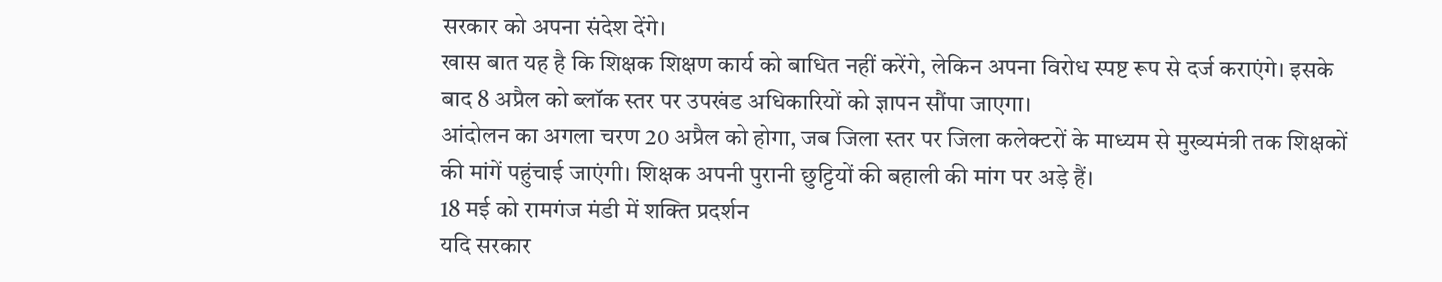सरकार को अपना संदेश देंगे।
खास बात यह है कि शिक्षक शिक्षण कार्य को बाधित नहीं करेंगे, लेकिन अपना विरोध स्पष्ट रूप से दर्ज कराएंगे। इसके बाद 8 अप्रैल को ब्लॉक स्तर पर उपखंड अधिकारियों को ज्ञापन सौंपा जाएगा।
आंदोलन का अगला चरण 20 अप्रैल को होगा, जब जिला स्तर पर जिला कलेक्टरों के माध्यम से मुख्यमंत्री तक शिक्षकों की मांगें पहुंचाई जाएंगी। शिक्षक अपनी पुरानी छुट्टियों की बहाली की मांग पर अड़े हैं।
18 मई को रामगंज मंडी में शक्ति प्रदर्शन
यदि सरकार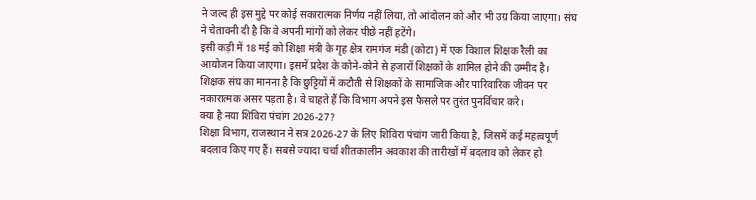ने जल्द ही इस मुद्दे पर कोई सकारात्मक निर्णय नहीं लिया, तो आंदोलन को और भी उग्र किया जाएगा। संघ ने चेतावनी दी है कि वे अपनी मांगों को लेकर पीछे नहीं हटेंगे।
इसी कड़ी में 18 मई को शिक्षा मंत्री के गृह क्षेत्र रामगंज मंडी (कोटा) में एक विशाल शिक्षक रैली का आयोजन किया जाएगा। इसमें प्रदेश के कोने-कोने से हजारों शिक्षकों के शामिल होने की उम्मीद है।
शिक्षक संघ का मानना है कि छुट्टियों में कटौती से शिक्षकों के सामाजिक और पारिवारिक जीवन पर नकारात्मक असर पड़ता है। वे चाहते हैं कि विभाग अपने इस फैसले पर तुरंत पुनर्विचार करे।
क्या है नया शिविरा पंचांग 2026-27?
शिक्षा विभाग, राजस्थान ने सत्र 2026-27 के लिए शिविरा पंचांग जारी किया है, जिसमें कई महत्वपूर्ण बदलाव किए गए हैं। सबसे ज्यादा चर्चा शीतकालीन अवकाश की तारीखों में बदलाव को लेकर हो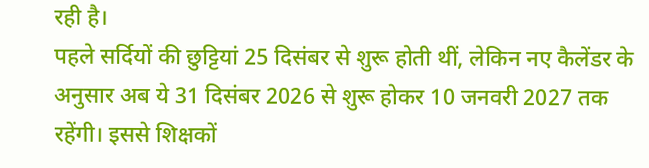रही है।
पहले सर्दियों की छुट्टियां 25 दिसंबर से शुरू होती थीं, लेकिन नए कैलेंडर के अनुसार अब ये 31 दिसंबर 2026 से शुरू होकर 10 जनवरी 2027 तक रहेंगी। इससे शिक्षकों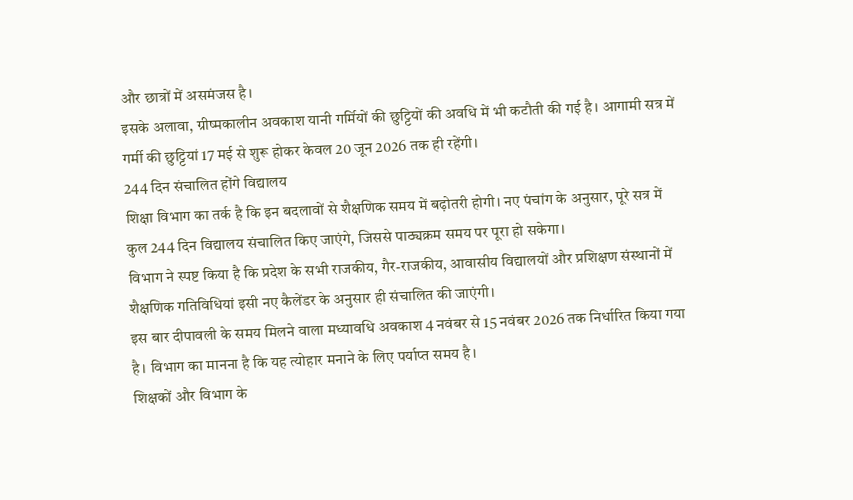और छात्रों में असमंजस है।
इसके अलावा, ग्रीष्मकालीन अवकाश यानी गर्मियों की छुट्टियों की अवधि में भी कटौती की गई है। आगामी सत्र में गर्मी की छुट्टियां 17 मई से शुरू होकर केवल 20 जून 2026 तक ही रहेंगी।
244 दिन संचालित होंगे विद्यालय
शिक्षा विभाग का तर्क है कि इन बदलावों से शैक्षणिक समय में बढ़ोतरी होगी। नए पंचांग के अनुसार, पूरे सत्र में कुल 244 दिन विद्यालय संचालित किए जाएंगे, जिससे पाठ्यक्रम समय पर पूरा हो सकेगा।
विभाग ने स्पष्ट किया है कि प्रदेश के सभी राजकीय, गैर-राजकीय, आवासीय विद्यालयों और प्रशिक्षण संस्थानों में शैक्षणिक गतिविधियां इसी नए कैलेंडर के अनुसार ही संचालित की जाएंगी।
इस बार दीपावली के समय मिलने वाला मध्यावधि अवकाश 4 नवंबर से 15 नवंबर 2026 तक निर्धारित किया गया है। विभाग का मानना है कि यह त्योहार मनाने के लिए पर्याप्त समय है।
शिक्षकों और विभाग के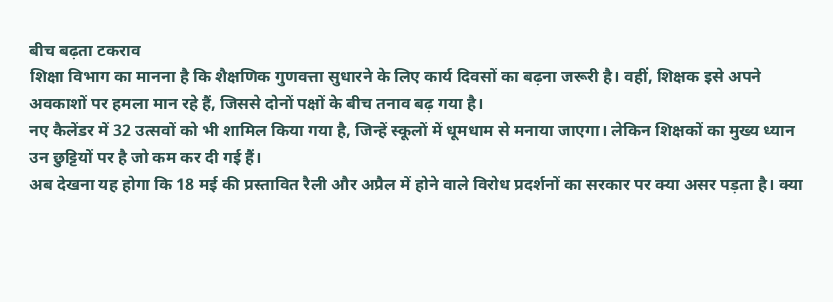बीच बढ़ता टकराव
शिक्षा विभाग का मानना है कि शैक्षणिक गुणवत्ता सुधारने के लिए कार्य दिवसों का बढ़ना जरूरी है। वहीं, शिक्षक इसे अपने अवकाशों पर हमला मान रहे हैं, जिससे दोनों पक्षों के बीच तनाव बढ़ गया है।
नए कैलेंडर में 32 उत्सवों को भी शामिल किया गया है, जिन्हें स्कूलों में धूमधाम से मनाया जाएगा। लेकिन शिक्षकों का मुख्य ध्यान उन छुट्टियों पर है जो कम कर दी गई हैं।
अब देखना यह होगा कि 18 मई की प्रस्तावित रैली और अप्रैल में होने वाले विरोध प्रदर्शनों का सरकार पर क्या असर पड़ता है। क्या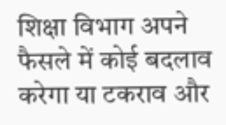शिक्षा विभाग अपने फैसले में कोई बदलाव करेगा या टकराव और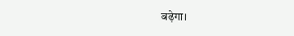बढ़ेगा।